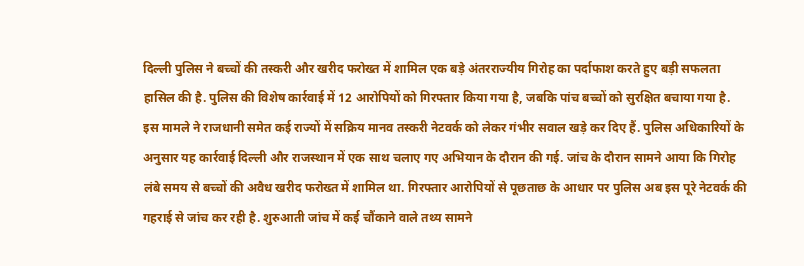दिल्ली पुलिस ने बच्चों की तस्करी और खरीद फरोख्त में शामिल एक बड़े अंतरराज्यीय गिरोह का पर्दाफाश करते हुए बड़ी सफलता हासिल की है. पुलिस की विशेष कार्रवाई में 12 आरोपियों को गिरफ्तार किया गया है, जबकि पांच बच्चों को सुरक्षित बचाया गया है. इस मामले ने राजधानी समेत कई राज्यों में सक्रिय मानव तस्करी नेटवर्क को लेकर गंभीर सवाल खड़े कर दिए हैं. पुलिस अधिकारियों के अनुसार यह कार्रवाई दिल्ली और राजस्थान में एक साथ चलाए गए अभियान के दौरान की गई. जांच के दौरान सामने आया कि गिरोह लंबे समय से बच्चों की अवैध खरीद फरोख्त में शामिल था. गिरफ्तार आरोपियों से पूछताछ के आधार पर पुलिस अब इस पूरे नेटवर्क की गहराई से जांच कर रही है. शुरुआती जांच में कई चौंकाने वाले तथ्य सामने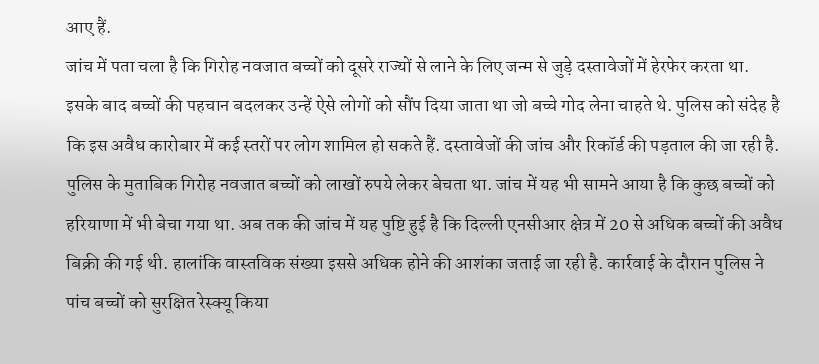आए हैं.
जांच में पता चला है कि गिरोह नवजात बच्चों को दूसरे राज्यों से लाने के लिए जन्म से जुड़े दस्तावेजों में हेरफेर करता था. इसके बाद बच्चों की पहचान बदलकर उन्हें ऐसे लोगों को सौंप दिया जाता था जो बच्चे गोद लेना चाहते थे. पुलिस को संदेह है कि इस अवैध कारोबार में कई स्तरों पर लोग शामिल हो सकते हैं. दस्तावेजों की जांच और रिकॉर्ड की पड़ताल की जा रही है.
पुलिस के मुताबिक गिरोह नवजात बच्चों को लाखों रुपये लेकर बेचता था. जांच में यह भी सामने आया है कि कुछ बच्चों को हरियाणा में भी बेचा गया था. अब तक की जांच में यह पुष्टि हुई है कि दिल्ली एनसीआर क्षेत्र में 20 से अधिक बच्चों की अवैध बिक्री की गई थी. हालांकि वास्तविक संख्या इससे अधिक होने की आशंका जताई जा रही है. कार्रवाई के दौरान पुलिस ने पांच बच्चों को सुरक्षित रेस्क्यू किया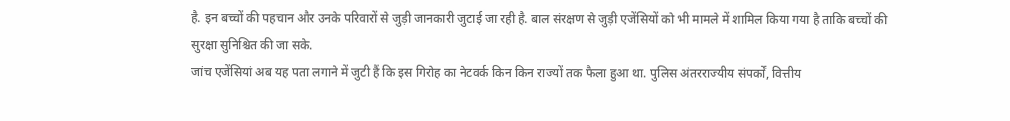है. इन बच्चों की पहचान और उनके परिवारों से जुड़ी जानकारी जुटाई जा रही है. बाल संरक्षण से जुड़ी एजेंसियों को भी मामले में शामिल किया गया है ताकि बच्चों की सुरक्षा सुनिश्चित की जा सके.
जांच एजेंसियां अब यह पता लगाने में जुटी हैं कि इस गिरोह का नेटवर्क किन किन राज्यों तक फैला हुआ था. पुलिस अंतरराज्यीय संपर्कों, वित्तीय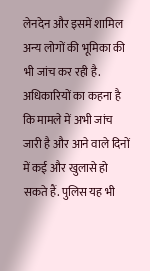लेनदेन और इसमें शामिल अन्य लोगों की भूमिका की भी जांच कर रही है. अधिकारियों का कहना है कि मामले में अभी जांच जारी है और आने वाले दिनों में कई और खुलासे हो सकते हैं. पुलिस यह भी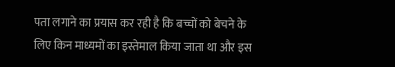पता लगाने का प्रयास कर रही है कि बच्चों को बेचने के लिए किन माध्यमों का इस्तेमाल किया जाता था और इस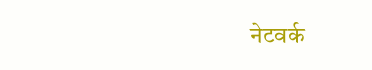नेटवर्क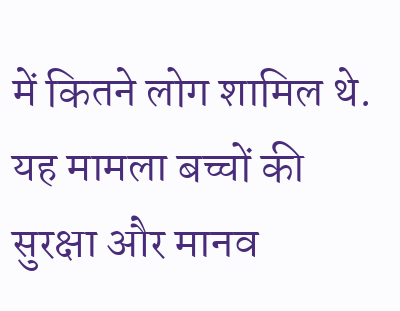में कितने लोग शामिल थे. यह मामला बच्चों की सुरक्षा और मानव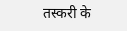तस्करी के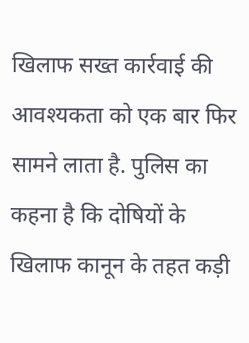खिलाफ सख्त कार्रवाई की आवश्यकता को एक बार फिर सामने लाता है. पुलिस का कहना है कि दोषियों के खिलाफ कानून के तहत कड़ी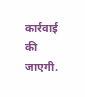कार्रवाई की जाएगी.